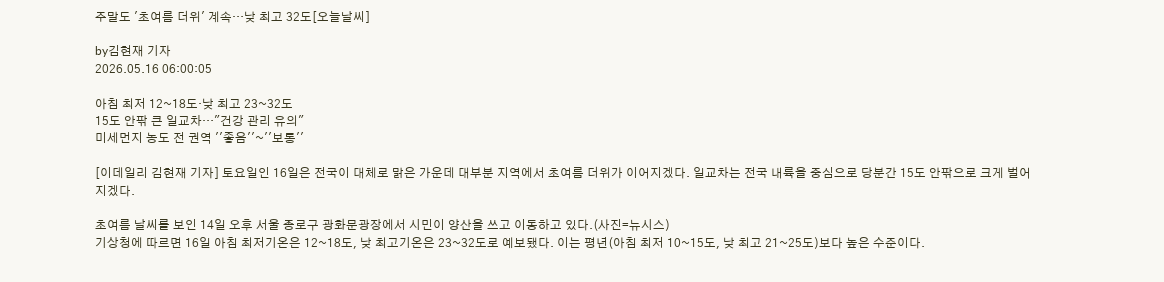주말도 '초여름 더위' 계속…낮 최고 32도[오늘날씨]

by김현재 기자
2026.05.16 06:00:05

아침 최저 12~18도·낮 최고 23~32도
15도 안팎 큰 일교차…"건강 관리 유의"
미세먼지 농도 전 권역 ''좋음''~''보통''

[이데일리 김현재 기자] 토요일인 16일은 전국이 대체로 맑은 가운데 대부분 지역에서 초여름 더위가 이어지겠다. 일교차는 전국 내륙을 중심으로 당분간 15도 안팎으로 크게 벌어지겠다.

초여름 날씨를 보인 14일 오후 서울 종로구 광화문광장에서 시민이 양산을 쓰고 이동하고 있다.(사진=뉴시스)
기상청에 따르면 16일 아침 최저기온은 12~18도, 낮 최고기온은 23~32도로 예보됐다. 이는 평년(아침 최저 10~15도, 낮 최고 21~25도)보다 높은 수준이다.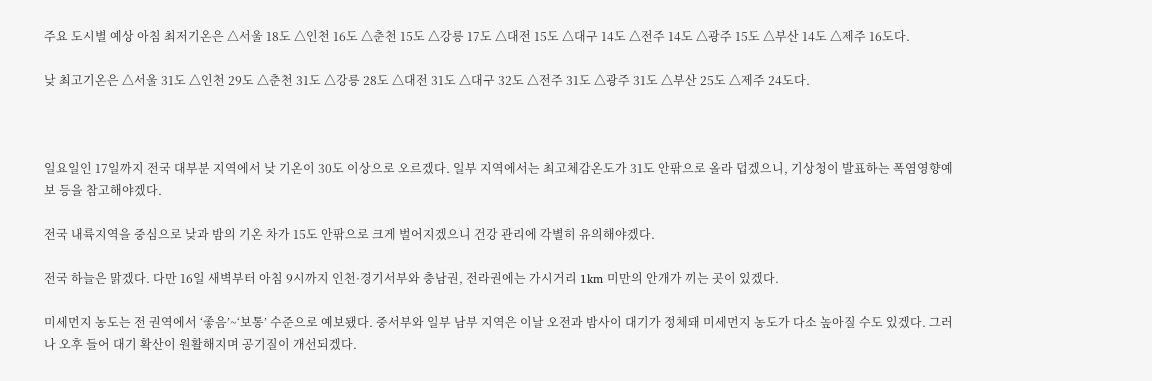주요 도시별 예상 아침 최저기온은 △서울 18도 △인천 16도 △춘천 15도 △강릉 17도 △대전 15도 △대구 14도 △전주 14도 △광주 15도 △부산 14도 △제주 16도다.

낮 최고기온은 △서울 31도 △인천 29도 △춘천 31도 △강릉 28도 △대전 31도 △대구 32도 △전주 31도 △광주 31도 △부산 25도 △제주 24도다.



일요일인 17일까지 전국 대부분 지역에서 낮 기온이 30도 이상으로 오르겠다. 일부 지역에서는 최고체감온도가 31도 안팎으로 올라 덥겠으니, 기상청이 발표하는 폭염영향예보 등을 참고해야겠다.

전국 내륙지역을 중심으로 낮과 밤의 기온 차가 15도 안팎으로 크게 벌어지겠으니 건강 관리에 각별히 유의해야겠다.

전국 하늘은 맑겠다. 다만 16일 새벽부터 아침 9시까지 인천·경기서부와 충남권, 전라권에는 가시거리 1km 미만의 안개가 끼는 곳이 있겠다.

미세먼지 농도는 전 권역에서 ‘좋음’~‘보통’ 수준으로 예보됐다. 중서부와 일부 남부 지역은 이날 오전과 밤사이 대기가 정체돼 미세먼지 농도가 다소 높아질 수도 있겠다. 그러나 오후 들어 대기 확산이 원활해지며 공기질이 개선되겠다.